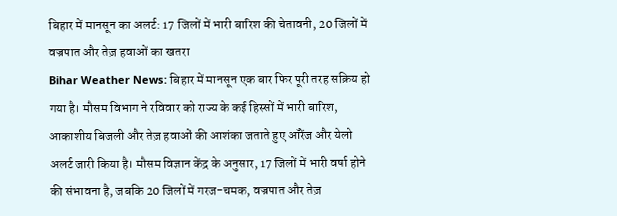बिहार में मानसून का अलर्ट: 17 जिलों में भारी बारिश की चेतावनी, 20 जिलों में वज्रपात और तेज़ हवाओं का खतरा
Bihar Weather News: बिहार में मानसून एक बार फिर पूरी तरह सक्रिय हो गया है। मौसम विभाग ने रविवार को राज्य के कई हिस्सों में भारी बारिश, आकाशीय बिजली और तेज़ हवाओं की आशंका जताते हुए ऑरेंज और येलो अलर्ट जारी किया है। मौसम विज्ञान केंद्र के अनुसार, 17 जिलों में भारी वर्षा होने की संभावना है, जबकि 20 जिलों में गरज-चमक, वज्रपात और तेज़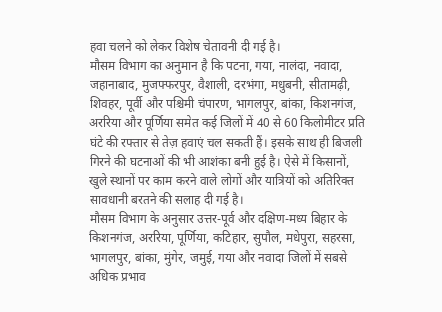हवा चलने को लेकर विशेष चेतावनी दी गई है।
मौसम विभाग का अनुमान है कि पटना, गया, नालंदा, नवादा, जहानाबाद, मुजफ्फरपुर, वैशाली, दरभंगा, मधुबनी, सीतामढ़ी, शिवहर, पूर्वी और पश्चिमी चंपारण, भागलपुर, बांका, किशनगंज, अररिया और पूर्णिया समेत कई जिलों में 40 से 60 किलोमीटर प्रति घंटे की रफ्तार से तेज़ हवाएं चल सकती हैं। इसके साथ ही बिजली गिरने की घटनाओं की भी आशंका बनी हुई है। ऐसे में किसानों, खुले स्थानों पर काम करने वाले लोगों और यात्रियों को अतिरिक्त सावधानी बरतने की सलाह दी गई है।
मौसम विभाग के अनुसार उत्तर-पूर्व और दक्षिण-मध्य बिहार के किशनगंज, अररिया, पूर्णिया, कटिहार, सुपौल, मधेपुरा, सहरसा, भागलपुर, बांका, मुंगेर, जमुई, गया और नवादा जिलों में सबसे अधिक प्रभाव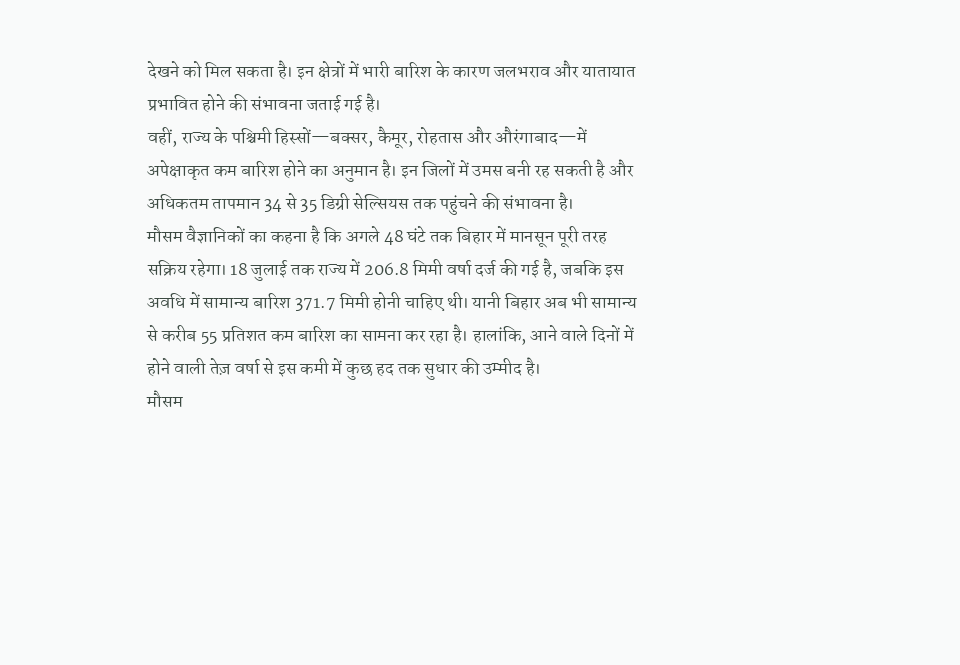देखने को मिल सकता है। इन क्षेत्रों में भारी बारिश के कारण जलभराव और यातायात प्रभावित होने की संभावना जताई गई है।
वहीं, राज्य के पश्चिमी हिस्सों—बक्सर, कैमूर, रोहतास और औरंगाबाद—में अपेक्षाकृत कम बारिश होने का अनुमान है। इन जिलों में उमस बनी रह सकती है और अधिकतम तापमान 34 से 35 डिग्री सेल्सियस तक पहुंचने की संभावना है।
मौसम वैज्ञानिकों का कहना है कि अगले 48 घंटे तक बिहार में मानसून पूरी तरह सक्रिय रहेगा। 18 जुलाई तक राज्य में 206.8 मिमी वर्षा दर्ज की गई है, जबकि इस अवधि में सामान्य बारिश 371.7 मिमी होनी चाहिए थी। यानी बिहार अब भी सामान्य से करीब 55 प्रतिशत कम बारिश का सामना कर रहा है। हालांकि, आने वाले दिनों में होने वाली तेज़ वर्षा से इस कमी में कुछ हद तक सुधार की उम्मीद है।
मौसम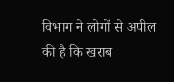विभाग ने लोगों से अपील की है कि खराब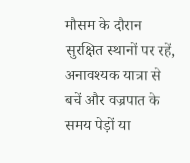मौसम के दौरान सुरक्षित स्थानों पर रहें, अनावश्यक यात्रा से बचें और वज्रपात के समय पेड़ों या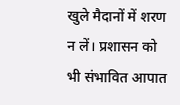खुले मैदानों में शरण न लें। प्रशासन को भी संभावित आपात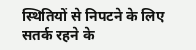स्थितियों से निपटने के लिए सतर्क रहने के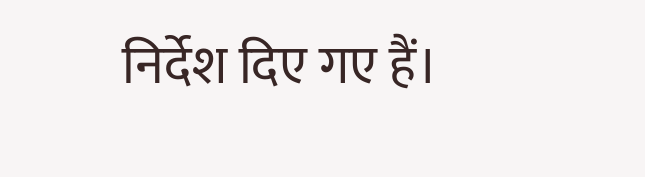निर्देश दिए गए हैं।